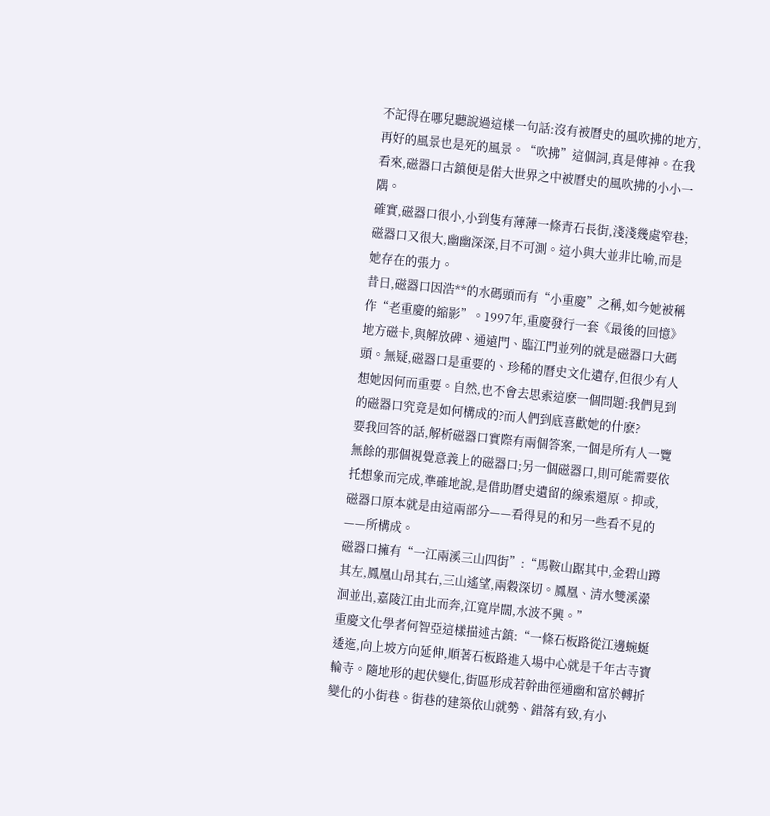不記得在哪兒聽說過這樣一句話:沒有被曆史的風吹拂的地方,再好的風景也是死的風景。“吹拂”這個詞,真是傳神。在我看來,磁器口古鎮便是偌大世界之中被曆史的風吹拂的小小一隅。
確實,磁器口很小,小到隻有薄薄一條青石長街,淺淺幾處窄巷;磁器口又很大,幽幽深深,目不可測。這小與大並非比喻,而是她存在的張力。
昔日,磁器口因浩**的水碼頭而有“小重慶”之稱,如今她被稱作“老重慶的縮影”。1997年,重慶發行一套《最後的回憶》地方磁卡,與解放碑、通遠門、臨江門並列的就是磁器口大碼頭。無疑,磁器口是重要的、珍稀的曆史文化遺存,但很少有人想她因何而重要。自然,也不會去思索這麽一個問題:我們見到的磁器口究竟是如何構成的?而人們到底喜歡她的什麽?
要我回答的話,解析磁器口實際有兩個答案,一個是所有人一覽無餘的那個視覺意義上的磁器口;另一個磁器口,則可能需要依托想象而完成,準確地說,是借助曆史遺留的線索還原。抑或,磁器口原本就是由這兩部分——看得見的和另一些看不見的——所構成。
磁器口擁有“一江兩溪三山四街”:“馬鞍山踞其中,金碧山蹲其左,鳳凰山昂其右,三山遙望,兩穀深切。鳳凰、清水雙溪瀠洄並出,嘉陵江由北而奔,江寬岸闊,水波不興。”
重慶文化學者何智亞這樣描述古鎮:“一條石板路從江邊蜿蜒逶迤,向上坡方向延伸,順著石板路進入場中心就是千年古寺寶輪寺。隨地形的起伏變化,街區形成若幹曲徑通幽和富於轉折變化的小街巷。街巷的建築依山就勢、錯落有致,有小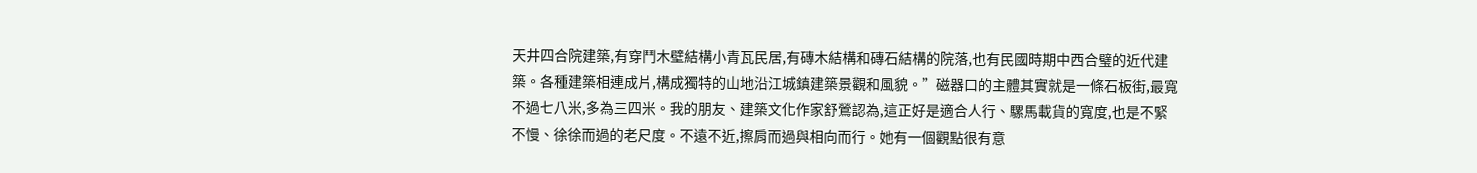天井四合院建築,有穿鬥木壁結構小青瓦民居,有磚木結構和磚石結構的院落,也有民國時期中西合璧的近代建築。各種建築相連成片,構成獨特的山地沿江城鎮建築景觀和風貌。”磁器口的主體其實就是一條石板街,最寬不過七八米,多為三四米。我的朋友、建築文化作家舒鶯認為,這正好是適合人行、騾馬載貨的寬度,也是不緊不慢、徐徐而過的老尺度。不遠不近,擦肩而過與相向而行。她有一個觀點很有意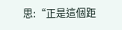思:“正是這個距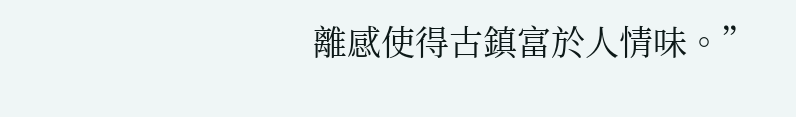離感使得古鎮富於人情味。”